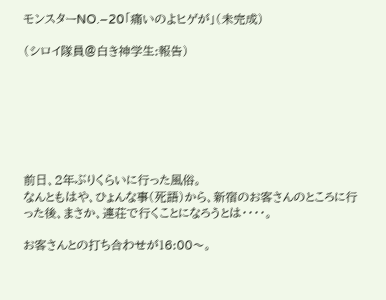モンスターNO.−20「痛いのよヒゲが」(未完成)

(シロイ隊員@白き神学生:報告)







前日、2年ぶりくらいに行った風俗。
なんともはや、ひょんな事(死語)から、新宿のお客さんのところに行った後、まさか、連荘で行くことになろうとは・・・・。

お客さんとの打ち合わせが16:00〜。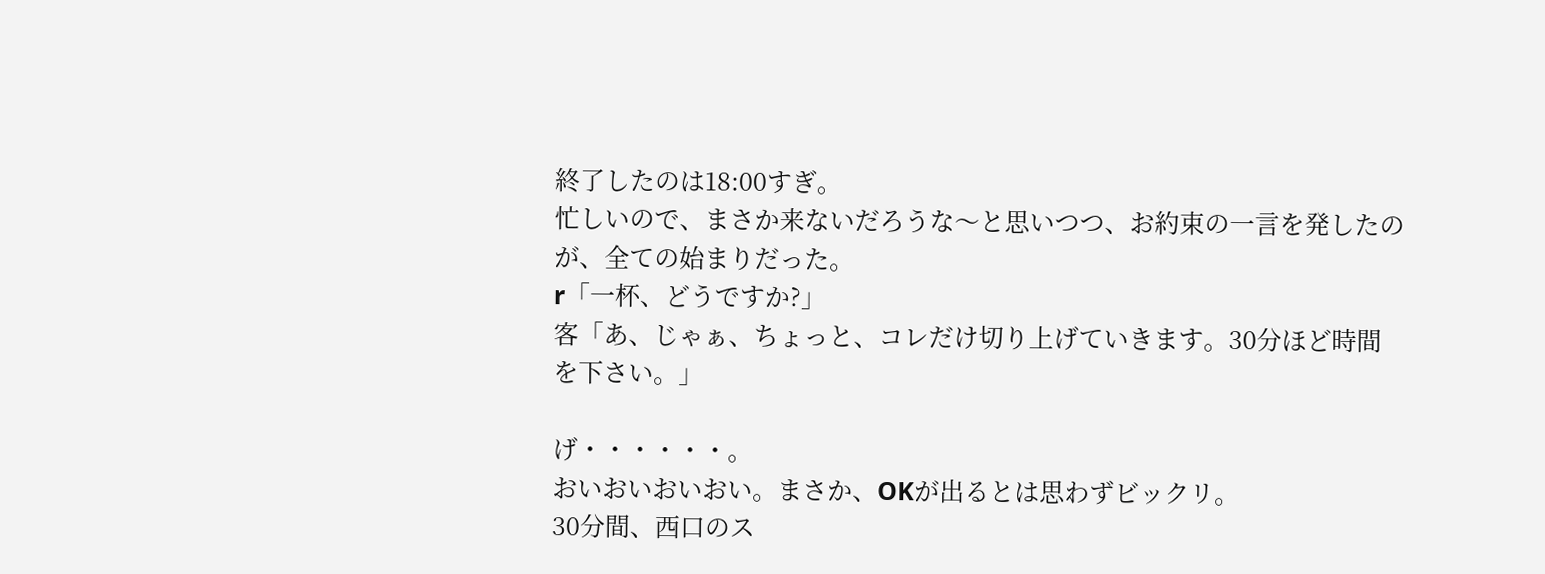終了したのは18:00すぎ。
忙しいので、まさか来ないだろうな〜と思いつつ、お約束の一言を発したのが、全ての始まりだった。
r「一杯、どうですか?」
客「あ、じゃぁ、ちょっと、コレだけ切り上げていきます。30分ほど時間を下さい。」

げ・・・・・・。
おいおいおいおい。まさか、OKが出るとは思わずビックリ。
30分間、西口のス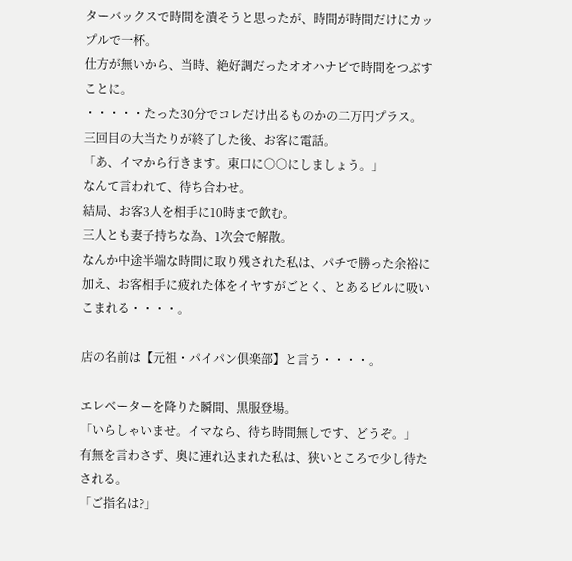ターバックスで時間を潰そうと思ったが、時間が時間だけにカップルで一杯。
仕方が無いから、当時、絶好調だったオオハナビで時間をつぶすことに。
・・・・・たった30分でコレだけ出るものかの二万円プラス。
三回目の大当たりが終了した後、お客に電話。
「あ、イマから行きます。東口に○○にしましょう。」
なんて言われて、待ち合わせ。
結局、お客3人を相手に10時まで飲む。
三人とも妻子持ちな為、1次会で解散。
なんか中途半端な時間に取り残された私は、パチで勝った余裕に加え、お客相手に疲れた体をイヤすがごとく、とあるビルに吸いこまれる・・・・。

店の名前は【元祖・パイパン倶楽部】と言う・・・・。

エレベーターを降りた瞬間、黒服登場。
「いらしゃいませ。イマなら、待ち時間無しです、どうぞ。」
有無を言わさず、奥に連れ込まれた私は、狭いところで少し待たされる。
「ご指名は?」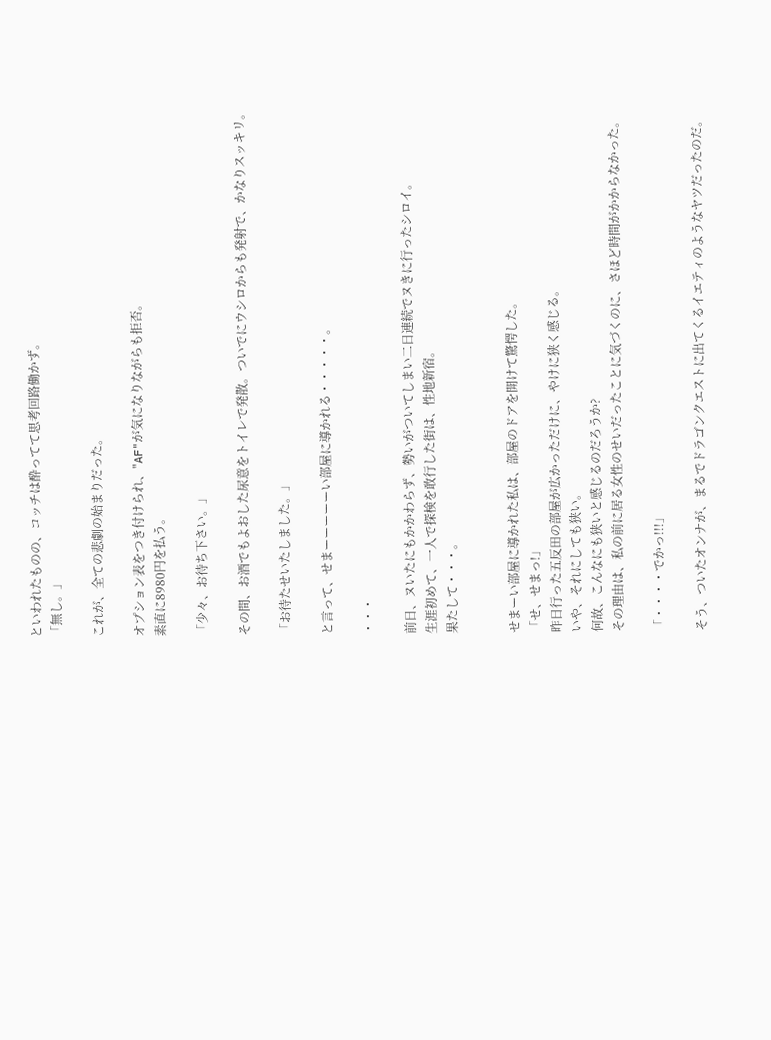といわれたものの、コッチは酔ってて思考回路働かず。
「無し。」

これが、全ての悲劇の始まりだった。

オプション表をつき付けられ、"AF"が気になりながらも拒否。
素直に8980円を払う。

「少々、お待ち下さい。」

その間、お酒でもよおした尿意をトイレで発散。ついでにウシロからも発射で、かなりスッキリ。

「お待たせいたしました。」

と言って、せまーーーーーい部屋に導かれる・・・・・。

・・・

前日、ヌいたにもかかわらず、勢いがついてしまい二日連続でヌきに行ったシロイ。
生涯初めて、一人で探検を敢行した街は、性地新宿。
果たして・・・。


せまーい部屋に導かれた私は、部屋のドアを開けて驚愕した。
「せ、せまっ!」
昨日行った五反田の部屋が広かっただけに、やけに狭く感じる。
いや、それにしても狭い。
何故、こんなにも狭いと感じるのだろうか?
その理由は、私の前に居る女性のせいだったことに気づくのに、さほど時間がかからなかった。

「・・・・でかっ!!!」

そう、ついたオンナが、まるでドラゴンクエストに出てくるイエティのようなヤツだったのだ。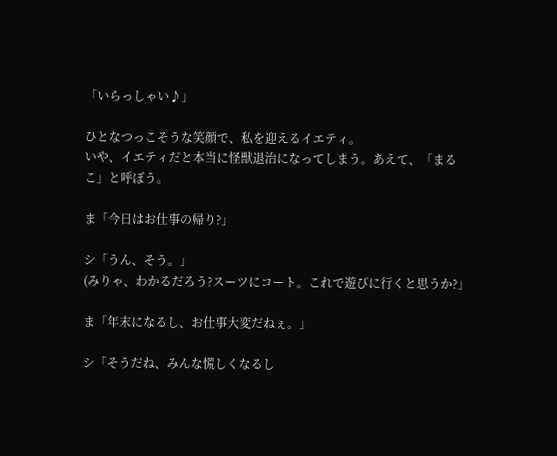「いらっしゃい♪」

ひとなつっこそうな笑顔で、私を迎えるイエティ。
いや、イエティだと本当に怪獣退治になってしまう。あえて、「まるこ」と呼ぼう。

ま「今日はお仕事の帰り?」

シ「うん、そう。」
(みりゃ、わかるだろう?スーツにコート。これで遊びに行くと思うか?」

ま「年末になるし、お仕事大変だねぇ。」

シ「そうだね、みんな慌しくなるし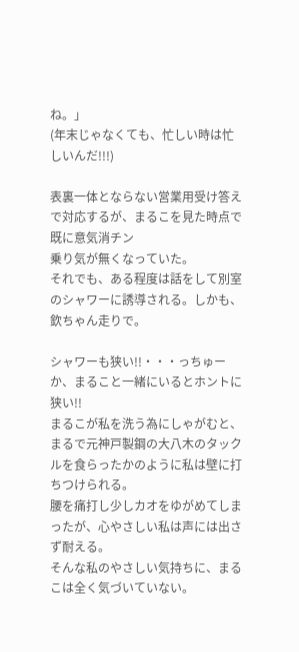ね。」
(年末じゃなくても、忙しい時は忙しいんだ!!!)

表裏一体とならない営業用受け答えで対応するが、まるこを見た時点で既に意気消チン
乗り気が無くなっていた。
それでも、ある程度は話をして別室のシャワーに誘導される。しかも、欽ちゃん走りで。

シャワーも狭い!!・・・っちゅーか、まること一緒にいるとホントに狭い!!
まるこが私を洗う為にしゃがむと、まるで元神戸製鋼の大八木のタックルを食らったかのように私は壁に打ちつけられる。
腰を痛打し少しカオをゆがめてしまったが、心やさしい私は声には出さず耐える。
そんな私のやさしい気持ちに、まるこは全く気づいていない。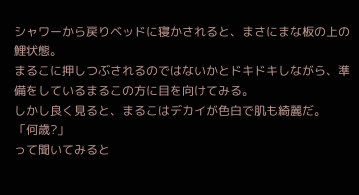シャワーから戻りベッドに寝かされると、まさにまな板の上の鯉状態。
まるこに押しつぶされるのではないかとドキドキしながら、準備をしているまるこの方に目を向けてみる。
しかし良く見ると、まるこはデカイが色白で肌も綺麗だ。
「何歳?」
って聞いてみると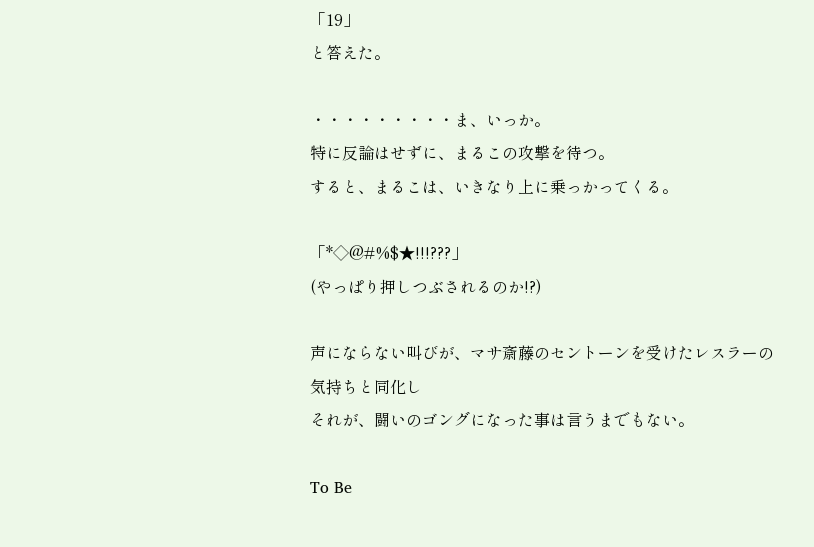「19」
と答えた。

・・・・・・・・・ま、いっか。
特に反論はせずに、まるこの攻撃を待つ。
すると、まるこは、いきなり上に乗っかってくる。

「*◇@#%$★!!!???」
(やっぱり押しつぶされるのか!?)

声にならない叫びが、マサ斎藤のセントーンを受けたレスラーの気持ちと同化し
それが、闘いのゴングになった事は言うまでもない。

To Be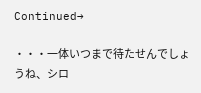Continued→

・・・一体いつまで待たせんでしょうね、シロ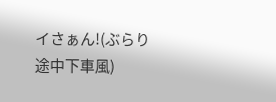イさぁん!(ぶらり途中下車風)